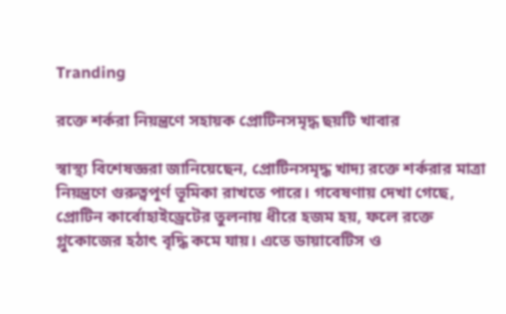Tranding

রক্তে শর্করা নিয়ন্ত্রণে সহায়ক প্রোটিনসমৃদ্ধ ছয়টি খাবার

স্বাস্থ্য বিশেষজ্ঞরা জানিয়েছেন, প্রোটিনসমৃদ্ধ খাদ্য রক্তে শর্করার মাত্রা নিয়ন্ত্রণে গুরুত্বপূর্ণ ভূমিকা রাখতে পারে। গবেষণায় দেখা গেছে, প্রোটিন কার্বোহাইড্রেটের তুলনায় ধীরে হজম হয়, ফলে রক্তে গ্লুকোজের হঠাৎ বৃদ্ধি কমে যায়। এতে ডায়াবেটিস ও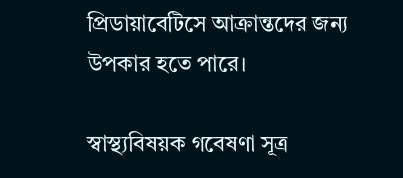প্রিডায়াবেটিসে আক্রান্তদের জন্য উপকার হতে পারে।

স্বাস্থ্যবিষয়ক গবেষণা সূত্র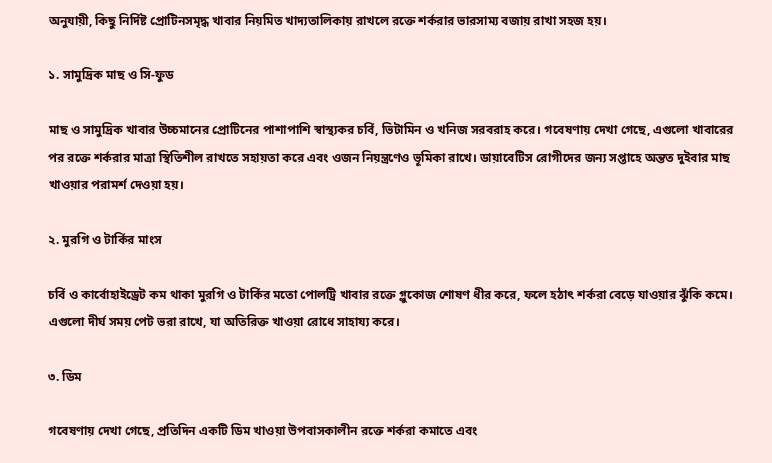অনুযায়ী, কিছু নির্দিষ্ট প্রোটিনসমৃদ্ধ খাবার নিয়মিত খাদ্যতালিকায় রাখলে রক্তে শর্করার ভারসাম্য বজায় রাখা সহজ হয়।

১. সামুদ্রিক মাছ ও সি-ফুড

মাছ ও সামুদ্রিক খাবার উচ্চমানের প্রোটিনের পাশাপাশি স্বাস্থ্যকর চর্বি, ভিটামিন ও খনিজ সরবরাহ করে। গবেষণায় দেখা গেছে, এগুলো খাবারের পর রক্তে শর্করার মাত্রা স্থিতিশীল রাখতে সহায়তা করে এবং ওজন নিয়ন্ত্রণেও ভূমিকা রাখে। ডায়াবেটিস রোগীদের জন্য সপ্তাহে অন্তত দুইবার মাছ খাওয়ার পরামর্শ দেওয়া হয়।

২. মুরগি ও টার্কির মাংস

চর্বি ও কার্বোহাইড্রেট কম থাকা মুরগি ও টার্কির মতো পোলট্রি খাবার রক্তে গ্লুকোজ শোষণ ধীর করে, ফলে হঠাৎ শর্করা বেড়ে যাওয়ার ঝুঁকি কমে। এগুলো দীর্ঘ সময় পেট ভরা রাখে, যা অতিরিক্ত খাওয়া রোধে সাহায্য করে।

৩. ডিম

গবেষণায় দেখা গেছে, প্রতিদিন একটি ডিম খাওয়া উপবাসকালীন রক্তে শর্করা কমাতে এবং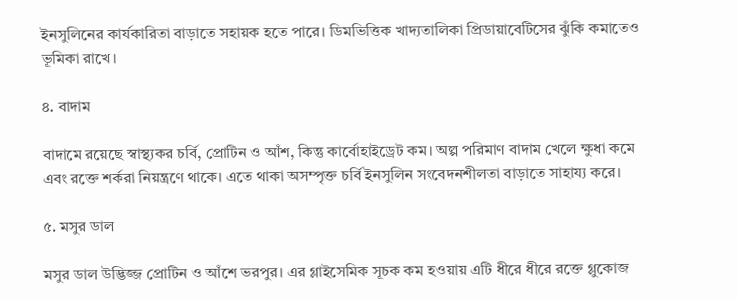ইনসুলিনের কার্যকারিতা বাড়াতে সহায়ক হতে পারে। ডিমভিত্তিক খাদ্যতালিকা প্রিডায়াবেটিসের ঝুঁকি কমাতেও ভূমিকা রাখে।

৪. বাদাম

বাদামে রয়েছে স্বাস্থ্যকর চর্বি, প্রোটিন ও আঁশ, কিন্তু কার্বোহাইড্রেট কম। অল্প পরিমাণ বাদাম খেলে ক্ষুধা কমে এবং রক্তে শর্করা নিয়ন্ত্রণে থাকে। এতে থাকা অসম্পৃক্ত চর্বি ইনসুলিন সংবেদনশীলতা বাড়াতে সাহায্য করে।

৫. মসুর ডাল

মসুর ডাল উদ্ভিজ্জ প্রোটিন ও আঁশে ভরপুর। এর গ্লাইসেমিক সূচক কম হওয়ায় এটি ধীরে ধীরে রক্তে গ্লুকোজ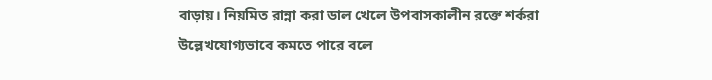বাড়ায়। নিয়মিত রান্না করা ডাল খেলে উপবাসকালীন রক্তে শর্করা উল্লেখযোগ্যভাবে কমতে পারে বলে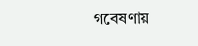গবেষণায়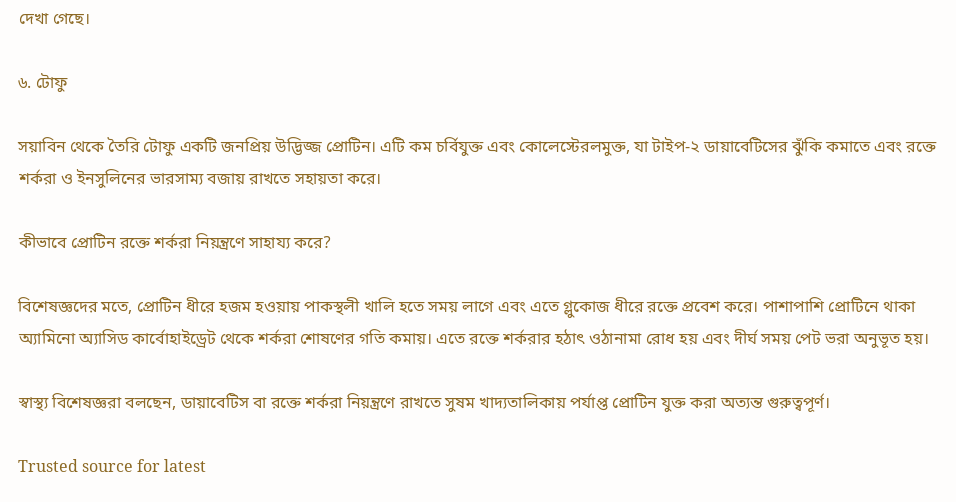দেখা গেছে।

৬. টোফু

সয়াবিন থেকে তৈরি টোফু একটি জনপ্রিয় উদ্ভিজ্জ প্রোটিন। এটি কম চর্বিযুক্ত এবং কোলেস্টেরলমুক্ত, যা টাইপ-২ ডায়াবেটিসের ঝুঁকি কমাতে এবং রক্তে শর্করা ও ইনসুলিনের ভারসাম্য বজায় রাখতে সহায়তা করে।

কীভাবে প্রোটিন রক্তে শর্করা নিয়ন্ত্রণে সাহায্য করে?

বিশেষজ্ঞদের মতে, প্রোটিন ধীরে হজম হওয়ায় পাকস্থলী খালি হতে সময় লাগে এবং এতে গ্লুকোজ ধীরে রক্তে প্রবেশ করে। পাশাপাশি প্রোটিনে থাকা অ্যামিনো অ্যাসিড কার্বোহাইড্রেট থেকে শর্করা শোষণের গতি কমায়। এতে রক্তে শর্করার হঠাৎ ওঠানামা রোধ হয় এবং দীর্ঘ সময় পেট ভরা অনুভূত হয়।

স্বাস্থ্য বিশেষজ্ঞরা বলছেন, ডায়াবেটিস বা রক্তে শর্করা নিয়ন্ত্রণে রাখতে সুষম খাদ্যতালিকায় পর্যাপ্ত প্রোটিন যুক্ত করা অত্যন্ত গুরুত্বপূর্ণ।

Trusted source for latest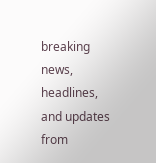breaking news, headlines, and updates from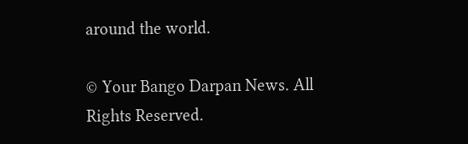around the world.

© Your Bango Darpan News. All Rights Reserved.